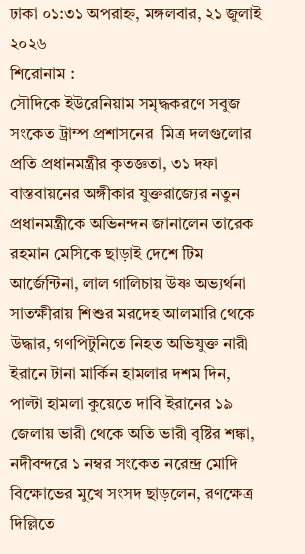ঢাকা ০১:৩১ অপরাহ্ন, মঙ্গলবার, ২১ জুলাই ২০২৬
শিরোনাম :
সৌদিকে ইউরেনিয়াম সমৃদ্ধকরণে সবুজ সংকেত ট্রাম্প প্রশাসনের  মিত্র দলগুলোর প্রতি প্রধানমন্ত্রীর কৃতজ্ঞতা, ৩১ দফা বাস্তবায়নের অঙ্গীকার যুক্তরাজ্যের নতুন প্রধানমন্ত্রীকে অভিনন্দন জানালেন তারেক রহমান মেসিকে ছাড়াই দেশে টিম আর্জেন্টিনা, লাল গালিচায় উষ্ণ অভ্যর্থনা সাতক্ষীরায় শিশুর মরদেহ আলমারি থেকে উদ্ধার, গণপিটুনিতে নিহত অভিযুক্ত নারী ইরানে টানা মার্কিন হামলার দশম দিন, পাল্টা হামলা কুয়েতে দাবি ইরানের ১৯ জেলায় ভারী থেকে অতি ভারী বৃষ্টির শঙ্কা, নদীবন্দরে ১ নম্বর সংকেত নরেন্দ্র মোদি বিক্ষোভের মুখে সংসদ ছাড়লেন, রণক্ষেত্র দিল্লিতে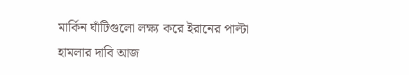মার্কিন ঘাঁটিগুলো লক্ষ্য করে ইরানের পাল্টা হামলার দাবি আজ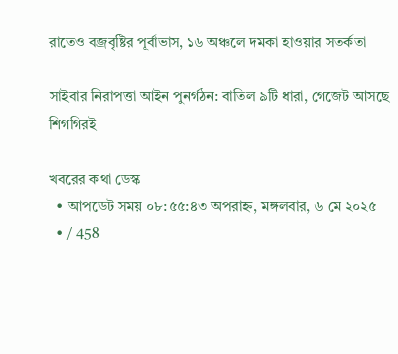রাতেও বজ্রবৃষ্টির পূর্বাভাস, ১৬ অঞ্চলে দমকা হাওয়ার সতর্কতা

সাইবার নিরাপত্তা আইন পুনর্গঠন: বাতিল ৯টি ধারা, গেজেট আসছে শিগগিরই

খবরের কথা ডেস্ক
  • আপডেট সময় ০৮:৫৫:৪৩ অপরাহ্ন, মঙ্গলবার, ৬ মে ২০২৫
  • / 458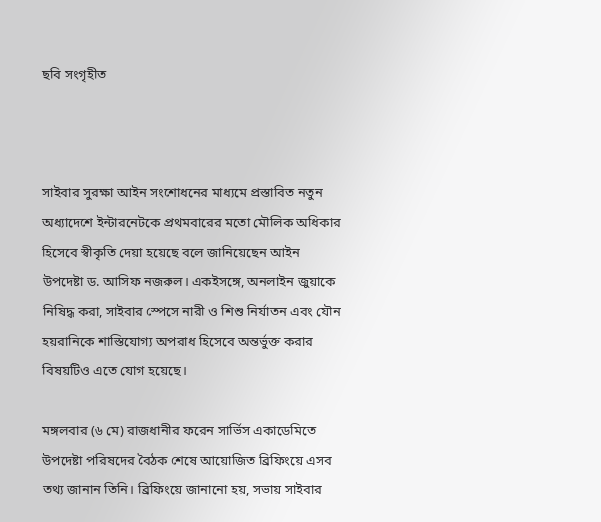ছবি সংগৃহীত



সাইবার সুরক্ষা আইন সংশোধনের মাধ্যমে প্রস্তাবিত নতুন অধ্যাদেশে ইন্টারনেটকে প্রথমবারের মতো মৌলিক অধিকার হিসেবে স্বীকৃতি দেয়া হয়েছে বলে জানিয়েছেন আইন উপদেষ্টা ড. আসিফ নজরুল। একইসঙ্গে, অনলাইন জুয়াকে নিষিদ্ধ করা, সাইবার স্পেসে নারী ও শিশু নির্যাতন এবং যৌন হয়রানিকে শাস্তিযোগ্য অপরাধ হিসেবে অন্তর্ভুক্ত করার বিষয়টিও এতে যোগ হয়েছে।

মঙ্গলবার (৬ মে) রাজধানীর ফরেন সার্ভিস একাডেমিতে উপদেষ্টা পরিষদের বৈঠক শেষে আয়োজিত ব্রিফিংয়ে এসব তথ্য জানান তিনি। ব্রিফিংয়ে জানানো হয়, সভায় সাইবার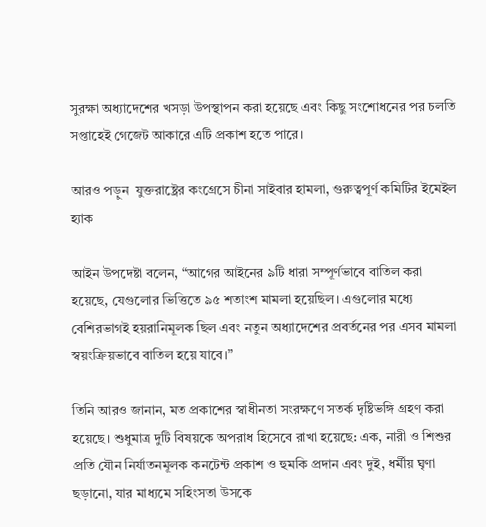সুরক্ষা অধ্যাদেশের খসড়া উপস্থাপন করা হয়েছে এবং কিছু সংশোধনের পর চলতি সপ্তাহেই গেজেট আকারে এটি প্রকাশ হতে পারে।

আরও পড়ুন  যুক্তরাষ্ট্রের কংগ্রেসে চীনা সাইবার হামলা, গুরুত্বপূর্ণ কমিটির ইমেইল হ্যাক

আইন উপদেষ্টা বলেন, “আগের আইনের ৯টি ধারা সম্পূর্ণভাবে বাতিল করা হয়েছে, যেগুলোর ভিত্তিতে ৯৫ শতাংশ মামলা হয়েছিল। এগুলোর মধ্যে বেশিরভাগই হয়রানিমূলক ছিল এবং নতুন অধ্যাদেশের প্রবর্তনের পর এসব মামলা স্বয়ংক্রিয়ভাবে বাতিল হয়ে যাবে।”

তিনি আরও জানান, মত প্রকাশের স্বাধীনতা সংরক্ষণে সতর্ক দৃষ্টিভঙ্গি গ্রহণ করা হয়েছে। শুধুমাত্র দুটি বিষয়কে অপরাধ হিসেবে রাখা হয়েছে: এক, নারী ও শিশুর প্রতি যৌন নির্যাতনমূলক কনটেন্ট প্রকাশ ও হুমকি প্রদান এবং দুই, ধর্মীয় ঘৃণা ছড়ানো, যার মাধ্যমে সহিংসতা উসকে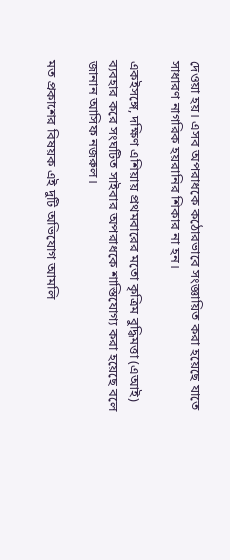দেওয়া হয়। এসব অপরাধকে কঠোরভাবে সংজ্ঞায়িত করা হয়েছে যাতে সাধারণ নাগরিক হয়রানির শিকার না হন।

একইসঙ্গে, দক্ষিণ এশিয়ায় প্রথমবারের মতো কৃত্রিম বুদ্ধিমত্তা (এআই) ব্যবহার করে সংঘটিত সাইবার অপরাধকে শাস্তিযোগ্য করা হয়েছে বলে জানান আসিফ নজরুল।

মত প্রকাশের বিষয়ক এই দুটি অভিযোগ আমলি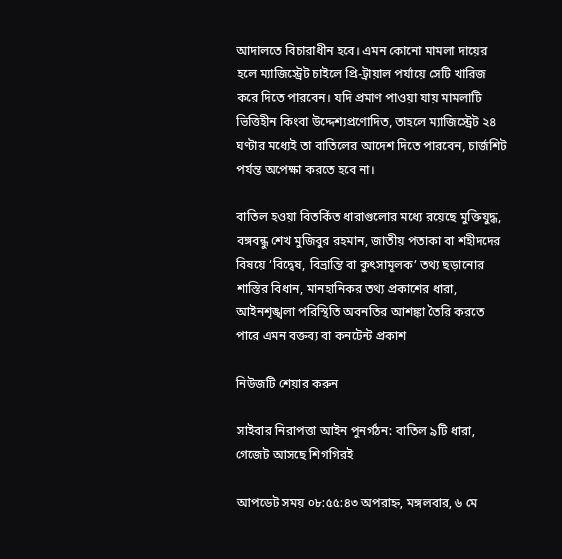আদালতে বিচারাধীন হবে। এমন কোনো মামলা দায়ের হলে ম্যাজিস্ট্রেট চাইলে প্রি-ট্রায়াল পর্যায়ে সেটি খারিজ করে দিতে পারবেন। যদি প্রমাণ পাওয়া যায় মামলাটি ভিত্তিহীন কিংবা উদ্দেশ্যপ্রণোদিত, তাহলে ম্যাজিস্ট্রেট ২৪ ঘণ্টার মধ্যেই তা বাতিলের আদেশ দিতে পারবেন, চার্জশিট পর্যন্ত অপেক্ষা করতে হবে না।

বাতিল হওয়া বিতর্কিত ধারাগুলোর মধ্যে রয়েছে মুক্তিযুদ্ধ, বঙ্গবন্ধু শেখ মুজিবুর রহমান, জাতীয় পতাকা বা শহীদদের বিষয়ে ‘বিদ্বেষ, বিভ্রান্তি বা কুৎসামূলক’ তথ্য ছড়ানোর শাস্তির বিধান, মানহানিকর তথ্য প্রকাশের ধারা, আইনশৃঙ্খলা পরিস্থিতি অবনতির আশঙ্কা তৈরি করতে পারে এমন বক্তব্য বা কনটেন্ট প্রকাশ

নিউজটি শেয়ার করুন

সাইবার নিরাপত্তা আইন পুনর্গঠন: বাতিল ৯টি ধারা, গেজেট আসছে শিগগিরই

আপডেট সময় ০৮:৫৫:৪৩ অপরাহ্ন, মঙ্গলবার, ৬ মে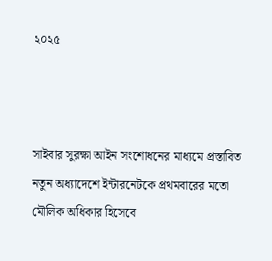২০২৫



সাইবার সুরক্ষা আইন সংশোধনের মাধ্যমে প্রস্তাবিত নতুন অধ্যাদেশে ইন্টারনেটকে প্রথমবারের মতো মৌলিক অধিকার হিসেবে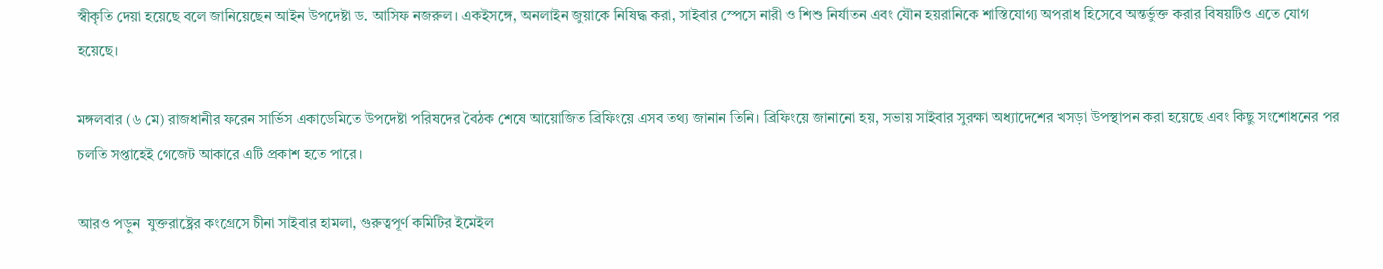স্বীকৃতি দেয়া হয়েছে বলে জানিয়েছেন আইন উপদেষ্টা ড. আসিফ নজরুল। একইসঙ্গে, অনলাইন জুয়াকে নিষিদ্ধ করা, সাইবার স্পেসে নারী ও শিশু নির্যাতন এবং যৌন হয়রানিকে শাস্তিযোগ্য অপরাধ হিসেবে অন্তর্ভুক্ত করার বিষয়টিও এতে যোগ হয়েছে।

মঙ্গলবার (৬ মে) রাজধানীর ফরেন সার্ভিস একাডেমিতে উপদেষ্টা পরিষদের বৈঠক শেষে আয়োজিত ব্রিফিংয়ে এসব তথ্য জানান তিনি। ব্রিফিংয়ে জানানো হয়, সভায় সাইবার সুরক্ষা অধ্যাদেশের খসড়া উপস্থাপন করা হয়েছে এবং কিছু সংশোধনের পর চলতি সপ্তাহেই গেজেট আকারে এটি প্রকাশ হতে পারে।

আরও পড়ুন  যুক্তরাষ্ট্রের কংগ্রেসে চীনা সাইবার হামলা, গুরুত্বপূর্ণ কমিটির ইমেইল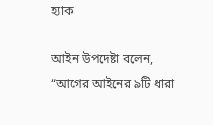হ্যাক

আইন উপদেষ্টা বলেন, “আগের আইনের ৯টি ধারা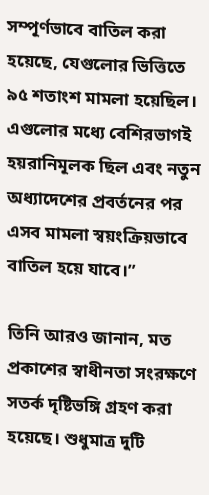সম্পূর্ণভাবে বাতিল করা হয়েছে, যেগুলোর ভিত্তিতে ৯৫ শতাংশ মামলা হয়েছিল। এগুলোর মধ্যে বেশিরভাগই হয়রানিমূলক ছিল এবং নতুন অধ্যাদেশের প্রবর্তনের পর এসব মামলা স্বয়ংক্রিয়ভাবে বাতিল হয়ে যাবে।”

তিনি আরও জানান, মত প্রকাশের স্বাধীনতা সংরক্ষণে সতর্ক দৃষ্টিভঙ্গি গ্রহণ করা হয়েছে। শুধুমাত্র দুটি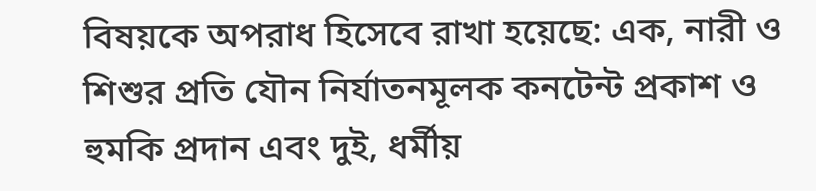বিষয়কে অপরাধ হিসেবে রাখা হয়েছে: এক, নারী ও শিশুর প্রতি যৌন নির্যাতনমূলক কনটেন্ট প্রকাশ ও হুমকি প্রদান এবং দুই, ধর্মীয়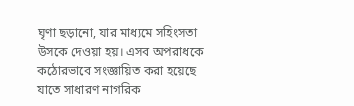ঘৃণা ছড়ানো, যার মাধ্যমে সহিংসতা উসকে দেওয়া হয়। এসব অপরাধকে কঠোরভাবে সংজ্ঞায়িত করা হয়েছে যাতে সাধারণ নাগরিক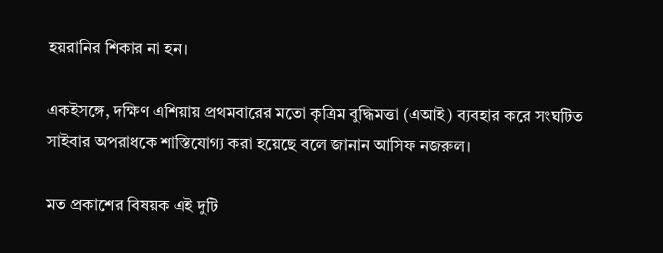হয়রানির শিকার না হন।

একইসঙ্গে, দক্ষিণ এশিয়ায় প্রথমবারের মতো কৃত্রিম বুদ্ধিমত্তা (এআই) ব্যবহার করে সংঘটিত সাইবার অপরাধকে শাস্তিযোগ্য করা হয়েছে বলে জানান আসিফ নজরুল।

মত প্রকাশের বিষয়ক এই দুটি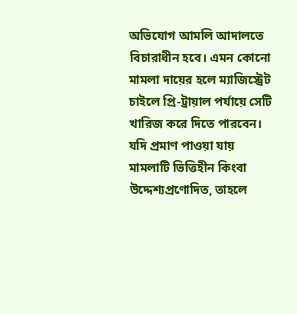অভিযোগ আমলি আদালতে বিচারাধীন হবে। এমন কোনো মামলা দায়ের হলে ম্যাজিস্ট্রেট চাইলে প্রি-ট্রায়াল পর্যায়ে সেটি খারিজ করে দিতে পারবেন। যদি প্রমাণ পাওয়া যায় মামলাটি ভিত্তিহীন কিংবা উদ্দেশ্যপ্রণোদিত, তাহলে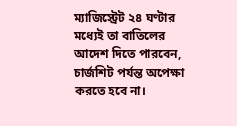ম্যাজিস্ট্রেট ২৪ ঘণ্টার মধ্যেই তা বাতিলের আদেশ দিতে পারবেন, চার্জশিট পর্যন্ত অপেক্ষা করতে হবে না।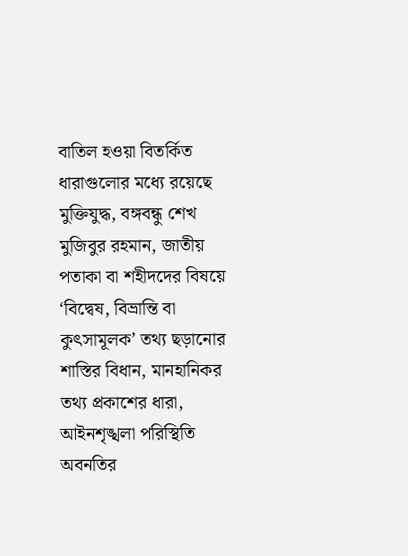বাতিল হওয়া বিতর্কিত ধারাগুলোর মধ্যে রয়েছে মুক্তিযুদ্ধ, বঙ্গবন্ধু শেখ মুজিবুর রহমান, জাতীয় পতাকা বা শহীদদের বিষয়ে ‘বিদ্বেষ, বিভ্রান্তি বা কুৎসামূলক’ তথ্য ছড়ানোর শাস্তির বিধান, মানহানিকর তথ্য প্রকাশের ধারা, আইনশৃঙ্খলা পরিস্থিতি অবনতির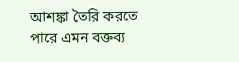আশঙ্কা তৈরি করতে পারে এমন বক্তব্য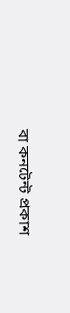বা কনটেন্ট প্রকাশ